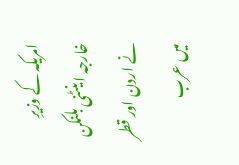امریکہ کے وزیرِ خارجہ اینٹنی بلنکن نے اردن اور قطر میں عرب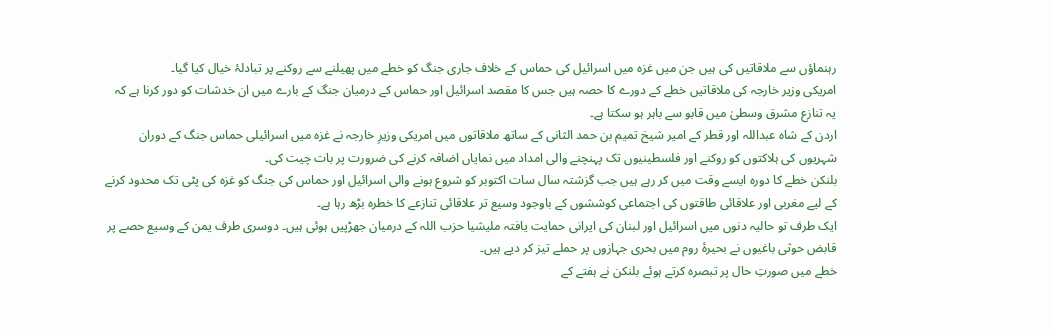رہنماؤں سے ملاقاتیں کی ہیں جن میں غزہ میں اسرائیل کی حماس کے خلاف جاری جنگ کو خطے میں پھیلنے سے روکنے پر تبادلۂ خیال کیا گیا۔
امریکی وزیر خارجہ کی ملاقاتیں خطے کے دورے کا حصہ ہیں جس کا مقصد اسرائیل اور حماس کے درمیان جنگ کے بارے میں ان خدشات کو دور کرنا ہے کہ یہ تنازع مشرق وسطیٰ میں قابو سے باہر ہو سکتا ہے۔
اردن کے شاہ عبداللہ اور قطر کے امیر شیخ تمیم بن حمد الثانی کے ساتھ ملاقاتوں میں امریکی وزیرِ خارجہ نے غزہ میں اسرائیلی حماس جنگ کے دوران شہریوں کی ہلاکتوں کو روکنے اور فلسطینیوں تک پہنچنے والی امداد میں نمایاں اضافہ کرنے کی ضرورت پر بات چیت کی۔
بلنکن خطے کا دورہ ایسے وقت میں کر رہے ہیں جب گزشتہ سال سات اکتوبر کو شروع ہونے والی اسرائیل اور حماس کی جنگ کو غزہ کی پٹی تک محدود کرنے کے لیے مغربی اور علاقائی طاقتوں کی اجتماعی کوششوں کے باوجود وسیع تر علاقائی تنازعے کا خطرہ بڑھ رہا ہے۔
ایک طرف تو حالیہ دنوں میں اسرائیل اور لبنان کی ایرانی حمایت یافتہ ملیشیا حزب اللہ کے درمیان جھڑپیں ہوئی ہیں۔ دوسری طرف یمن کے وسیع حصے پر قابض حوثی باغیوں نے بحیرۂ روم میں بحری جہازوں پر حملے تیز کر دیے ہیں۔
خطے میں صورتِ حال پر تبصرہ کرتے ہوئے بلنکن نے ہفتے کے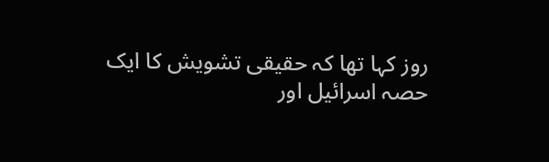روز کہا تھا کہ حقیقی تشویش کا ایک حصہ اسرائیل اور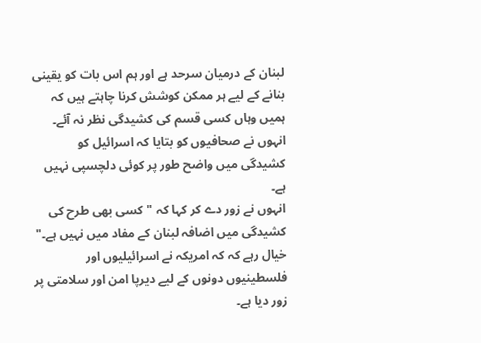لبنان کے درمیان سرحد ہے اور ہم اس بات کو یقینی بنانے کے لیے ہر ممکن کوشش کرنا چاہتے ہیں کہ ہمیں وہاں کسی قسم کی کشیدگی نظر نہ آئے۔
انہوں نے صحافیوں کو بتایا کہ اسرائیل کو کشیدگی میں واضح طور پر کوئی دلچسپی نہیں ہے۔
انہوں نے زور دے کر کہا کہ "کسی بھی طرح کی کشیدگی میں اضافہ لبنان کے مفاد میں نہیں ہے۔"
خیال رہے کہ کہ امریکہ نے اسرائیلیوں اور فلسطینیوں دونوں کے لیے دیرپا امن اور سلامتی پر زور دیا ہے۔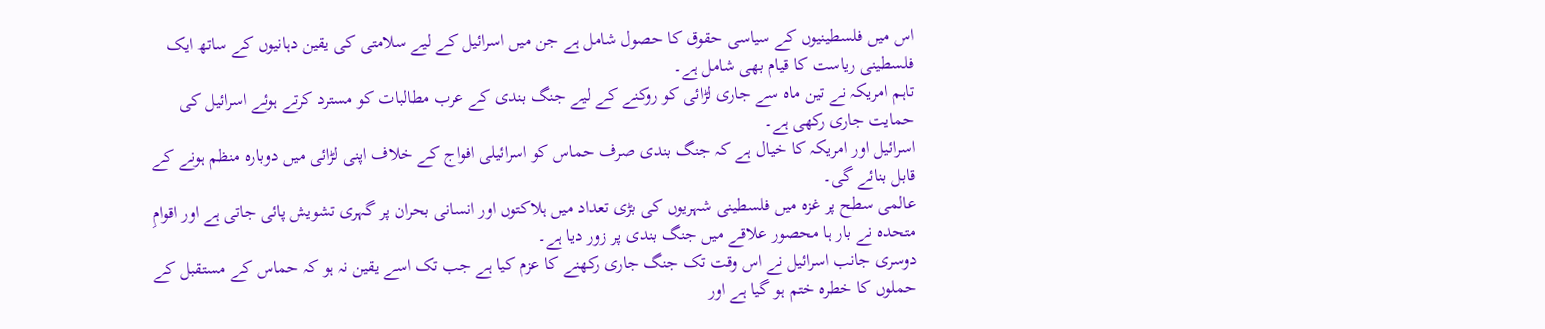اس میں فلسطینیوں کے سیاسی حقوق کا حصول شامل ہے جن میں اسرائیل کے لیے سلامتی کی یقین دہانیوں کے ساتھ ایک فلسطینی ریاست کا قیام بھی شامل ہے۔
تاہم امریکہ نے تین ماہ سے جاری لڑائی کو روکنے کے لیے جنگ بندی کے عرب مطالبات کو مسترد کرتے ہوئے اسرائیل کی حمایت جاری رکھی ہے۔
اسرائیل اور امریکہ کا خیال ہے کہ جنگ بندی صرف حماس کو اسرائیلی افواج کے خلاف اپنی لڑائی میں دوبارہ منظم ہونے کے قابل بنائے گی۔
عالمی سطح پر غزہ میں فلسطینی شہریوں کی بڑی تعداد میں ہلاکتوں اور انسانی بحران پر گہری تشویش پائی جاتی ہے اور اقوامِ متحدہ نے بار ہا محصور علاقے میں جنگ بندی پر زور دیا ہے۔
دوسری جانب اسرائیل نے اس وقت تک جنگ جاری رکھنے کا عزم کیا ہے جب تک اسے یقین نہ ہو کہ حماس کے مستقبل کے حملوں کا خطرہ ختم ہو گیا ہے اور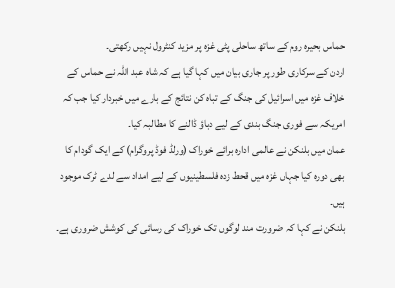حماس بحیرہ روم کے ساتھ ساحلی پٹی غزہ پر مزید کنٹرول نہیں رکھتی۔
اردن کے سرکاری طور پر جاری بیان میں کہا گیا ہے کہ شاہ عبد اللہ نے حماس کے خلاف غزہ میں اسرائیل کی جنگ کے تباہ کن نتائج کے بارے میں خبردار کیا جب کہ امریکہ سے فوری جنگ بندی کے لیے دباؤ ڈالنے کا مطالبہ کیا۔
عمان میں بلنکن نے عالمی ادارہ برائے خوراک (ورلڈ فوڈ پروگرام) کے ایک گودام کا بھی دورہ کیا جہاں غزہ میں قحط زدہ فلسطینیوں کے لیے امداد سے لدے ٹرک موجود ہیں۔
بلنکن نے کہا کہ ضرورت مند لوگوں تک خوراک کی رسائی کی کوشش ضروری ہے۔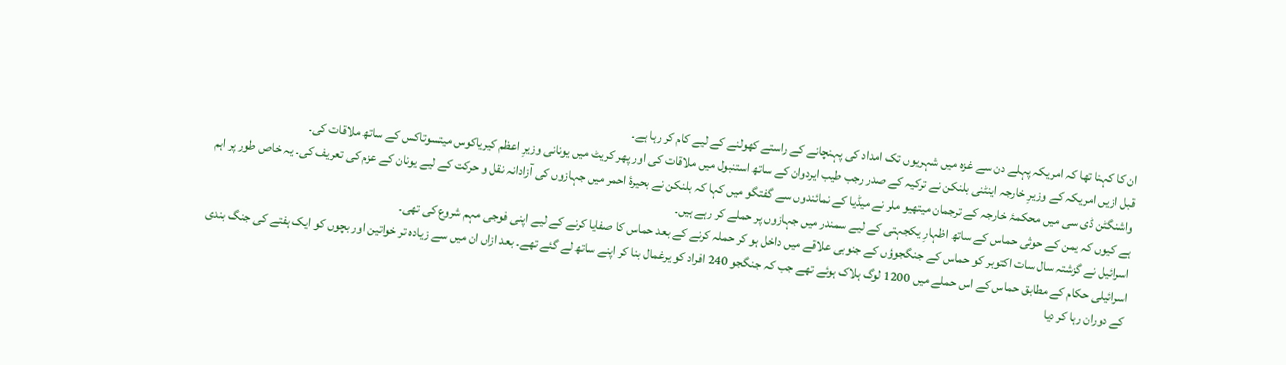ان کا کہنا تھا کہ امریکہ پہلے دن سے غزہ میں شہریوں تک امداد کی پہنچانے کے راستے کھولنے کے لیے کام کر رہا ہے۔
قبل ازیں امریکہ کے وزیرِ خارجہ اینٹنی بلنکن نے ترکیہ کے صدر رجب طیب ایردوان کے ساتھ استنبول میں ملاقات کی اور پھر کریٹ میں یونانی وزیرِ اعظم کیریاکوس میتسوتاکس کے ساتھ ملاقات کی۔
واشنگٹن ڈی سی میں محکمۂ خارجہ کے ترجمان میتھیو ملر نے میڈیا کے نمائندوں سے گفتگو میں کہا کہ بلنکن نے بحیرۂ احمر میں جہازوں کی آزادانہ نقل و حرکت کے لیے یونان کے عزم کی تعریف کی۔ یہ خاص طور پر اہم ہے کیوں کہ یمن کے حوثی حماس کے ساتھ اظہارِ یکجہتی کے لیے سمندر میں جہازوں پر حملے کر رہے ہیں۔
اسرائیل نے گزشتہ سال سات اکتوبر کو حماس کے جنگجوؤں کے جنوبی علاقے میں داخل ہو کر حملہ کرنے کے بعد حماس کا صفایا کرنے کے لیے اپنی فوجی مہم شروع کی تھی۔
اسرائیلی حکام کے مطابق حماس کے اس حملے میں 1200 لوگ ہلاک ہوئے تھے جب کہ جنگجو 240 افراد کو یرغمال بنا کر اپنے ساتھ لے گئے تھے۔ بعد ازاں ان میں سے زیادہ تر خواتین اور بچوں کو ایک ہفتے کی جنگ بندی کے دوران رہا کر دیا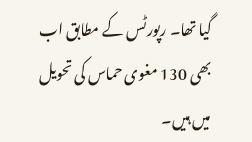گیا تھا۔ رپورٹس کے مطابق اب بھی 130 مغوی حماس کی تحویل میں ہیں۔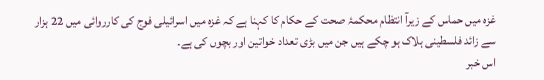غزہ میں حماس کے زیرآ انتظام محکمۂ صحت کے حکام کا کہنا ہے کہ غزہ میں اسرائیلی فوج کی کارروائی میں 22 ہزار سے زائد فلسطینی ہلاک ہو چکے ہیں جن میں بڑی تعداد خواتین اور بچوں کی ہے۔
اس خبر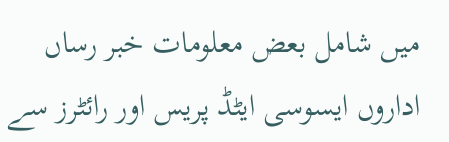میں شامل بعض معلومات خبر رساں اداروں ایسوسی ایٹڈ پریس اور رائٹرز سے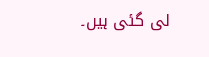لی گئی ہیں۔